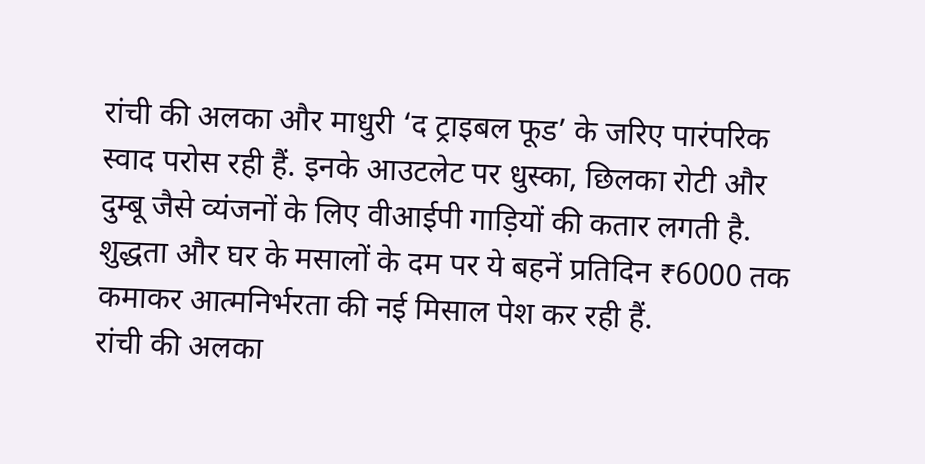रांची की अलका और माधुरी ‘द ट्राइबल फूड’ के जरिए पारंपरिक स्वाद परोस रही हैं. इनके आउटलेट पर धुस्का, छिलका रोटी और दुम्बू जैसे व्यंजनों के लिए वीआईपी गाड़ियों की कतार लगती है. शुद्धता और घर के मसालों के दम पर ये बहनें प्रतिदिन ₹6000 तक कमाकर आत्मनिर्भरता की नई मिसाल पेश कर रही हैं.
रांची की अलका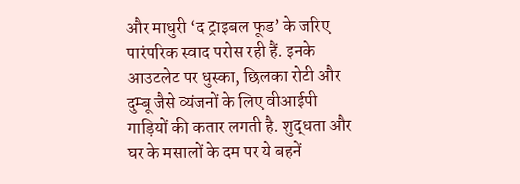और माधुरी ‘द ट्राइबल फूड’ के जरिए पारंपरिक स्वाद परोस रही हैं. इनके आउटलेट पर धुस्का, छिलका रोटी और दुम्बू जैसे व्यंजनों के लिए वीआईपी गाड़ियों की कतार लगती है. शुद्धता और घर के मसालों के दम पर ये बहनें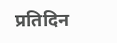प्रतिदिन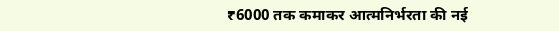₹6000 तक कमाकर आत्मनिर्भरता की नई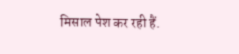मिसाल पेश कर रही हैं.